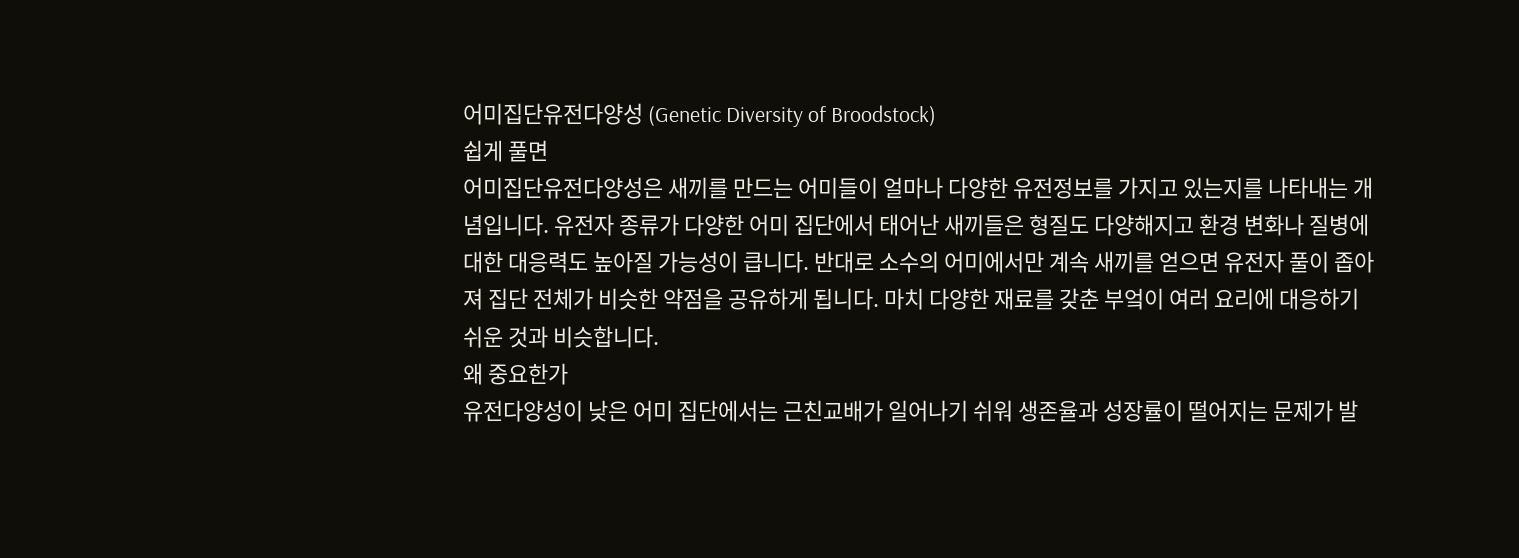어미집단유전다양성 (Genetic Diversity of Broodstock)
쉽게 풀면
어미집단유전다양성은 새끼를 만드는 어미들이 얼마나 다양한 유전정보를 가지고 있는지를 나타내는 개념입니다. 유전자 종류가 다양한 어미 집단에서 태어난 새끼들은 형질도 다양해지고 환경 변화나 질병에 대한 대응력도 높아질 가능성이 큽니다. 반대로 소수의 어미에서만 계속 새끼를 얻으면 유전자 풀이 좁아져 집단 전체가 비슷한 약점을 공유하게 됩니다. 마치 다양한 재료를 갖춘 부엌이 여러 요리에 대응하기 쉬운 것과 비슷합니다.
왜 중요한가
유전다양성이 낮은 어미 집단에서는 근친교배가 일어나기 쉬워 생존율과 성장률이 떨어지는 문제가 발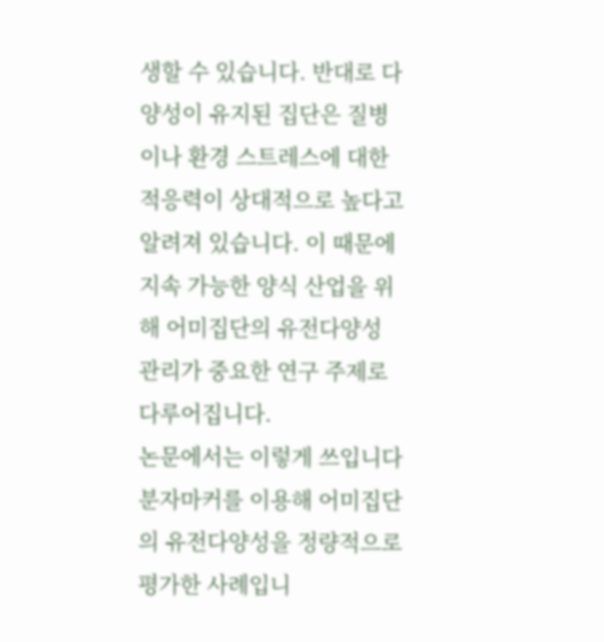생할 수 있습니다. 반대로 다양성이 유지된 집단은 질병이나 환경 스트레스에 대한 적응력이 상대적으로 높다고 알려져 있습니다. 이 때문에 지속 가능한 양식 산업을 위해 어미집단의 유전다양성 관리가 중요한 연구 주제로 다루어집니다.
논문에서는 이렇게 쓰입니다
분자마커를 이용해 어미집단의 유전다양성을 정량적으로 평가한 사례입니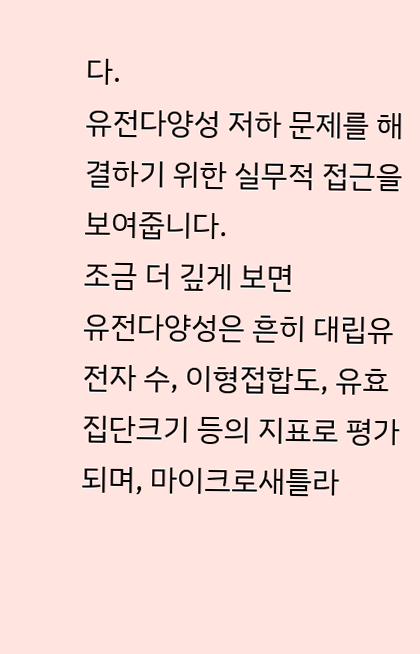다.
유전다양성 저하 문제를 해결하기 위한 실무적 접근을 보여줍니다.
조금 더 깊게 보면
유전다양성은 흔히 대립유전자 수, 이형접합도, 유효집단크기 등의 지표로 평가되며, 마이크로새틀라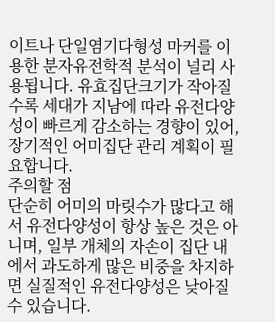이트나 단일염기다형성 마커를 이용한 분자유전학적 분석이 널리 사용됩니다. 유효집단크기가 작아질수록 세대가 지남에 따라 유전다양성이 빠르게 감소하는 경향이 있어, 장기적인 어미집단 관리 계획이 필요합니다.
주의할 점
단순히 어미의 마릿수가 많다고 해서 유전다양성이 항상 높은 것은 아니며, 일부 개체의 자손이 집단 내에서 과도하게 많은 비중을 차지하면 실질적인 유전다양성은 낮아질 수 있습니다.